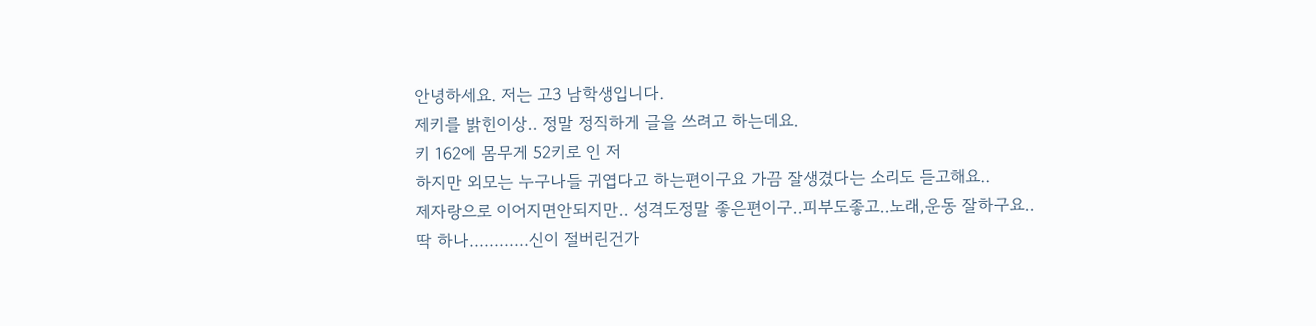안녕하세요. 저는 고3 남학생입니다.
제키를 밝힌이상.. 정말 정직하게 글을 쓰려고 하는데요.
키 162에 몸무게 52키로 인 저
하지만 외모는 누구나들 귀엽다고 하는편이구요 가끔 잘생겼다는 소리도 듣고해요..
제자랑으로 이어지면안되지만.. 성격도정말 좋은편이구..피부도좋고..노래,운동 잘하구요..
딱 하나............신이 절버린건가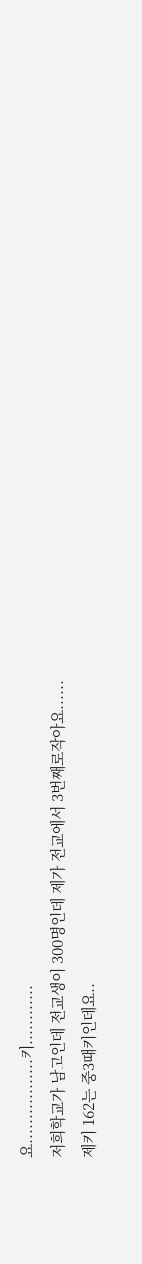요.................키............
저희학교가 남고인데 전교생이 300명인데 제가 전교에서 3번째로작아요......
제키 162는 중3때키인데요..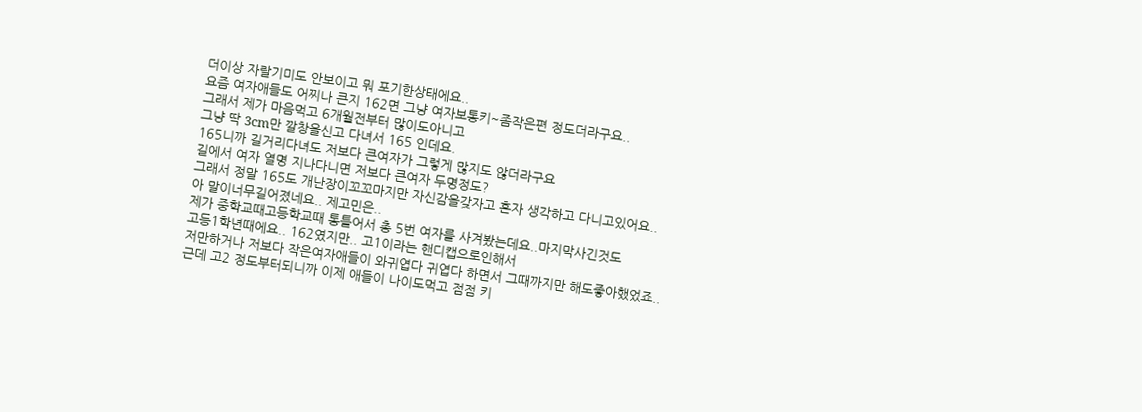더이상 자랄기미도 안보이고 뭐 포기한상태에요..
요즘 여자애들도 어찌나 큰지 162면 그냥 여자보통키~좀작은편 정도더라구요..
그래서 제가 마음먹고 6개월전부터 많이도아니고
그냥 딱 3cm만 깔창을신고 다녀서 165 인데요.
165니까 길거리다녀도 저보다 큰여자가 그렇게 많지도 않더라구요
길에서 여자 열명 지나다니면 저보다 큰여자 두명정도?
그래서 정말 165도 개난장이꼬꼬마지만 자신감을갖자고 혼자 생각하고 다니고있어요..
아 말이너무길어졌네요.. 제고민은..
제가 중학교때고등학교때 통틀어서 총 5번 여자를 사겨봤는데요..마지막사긴것도
고등1학년때에요.. 162였지만.. 고1이라는 핸디캡으로인해서
저만하거나 저보다 작은여자애들이 와귀엽다 귀엽다 하면서 그때까지만 해도좋아했었죠..
근데 고2 정도부터되니까 이제 애들이 나이도먹고 점점 키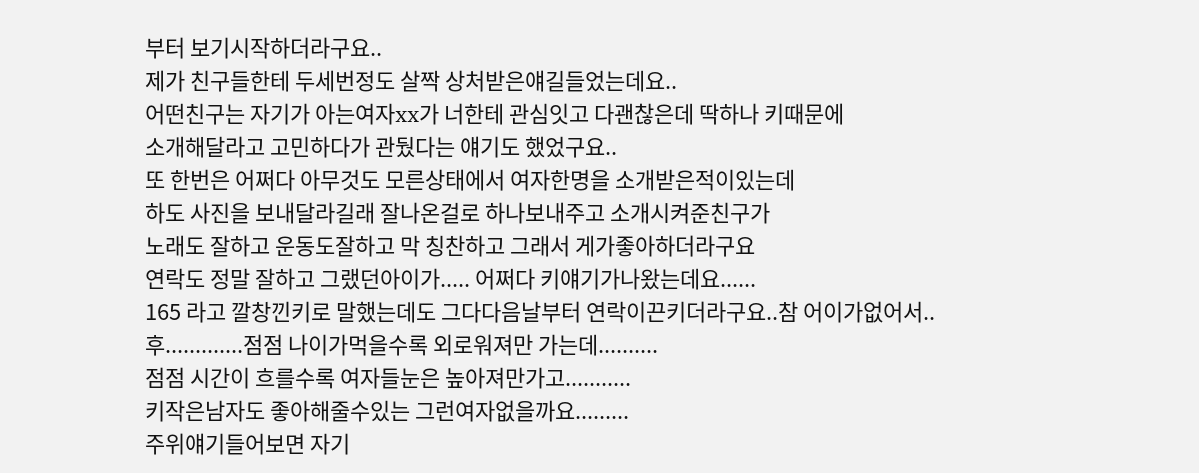부터 보기시작하더라구요..
제가 친구들한테 두세번정도 살짝 상처받은얘길들었는데요..
어떤친구는 자기가 아는여자xx가 너한테 관심잇고 다괜찮은데 딱하나 키때문에
소개해달라고 고민하다가 관뒀다는 얘기도 했었구요..
또 한번은 어쩌다 아무것도 모른상태에서 여자한명을 소개받은적이있는데
하도 사진을 보내달라길래 잘나온걸로 하나보내주고 소개시켜준친구가
노래도 잘하고 운동도잘하고 막 칭찬하고 그래서 게가좋아하더라구요
연락도 정말 잘하고 그랬던아이가..... 어쩌다 키얘기가나왔는데요......
165 라고 깔창낀키로 말했는데도 그다다음날부터 연락이끈키더라구요..참 어이가없어서..
후.............점점 나이가먹을수록 외로워져만 가는데..........
점점 시간이 흐를수록 여자들눈은 높아져만가고...........
키작은남자도 좋아해줄수있는 그런여자없을까요.........
주위얘기들어보면 자기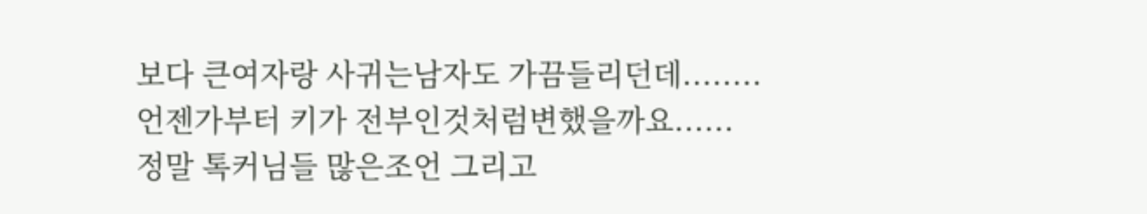보다 큰여자랑 사귀는남자도 가끔들리던데........
언젠가부터 키가 전부인것처럼변했을까요......
정말 톡커님들 많은조언 그리고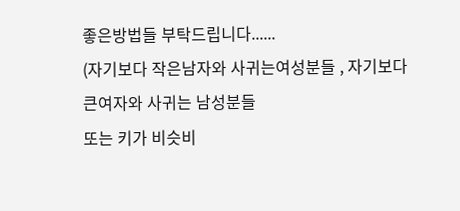좋은방법들 부탁드립니다......
(자기보다 작은남자와 사귀는여성분들 , 자기보다 큰여자와 사귀는 남성분들
또는 키가 비슷비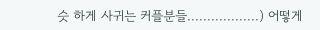슷 하게 사귀는 커플분들..................) 어떻게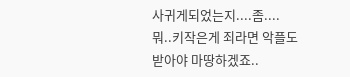사귀게되었는지....좀....
뭐..키작은게 죄라면 악플도 받아야 마땅하겠죠..